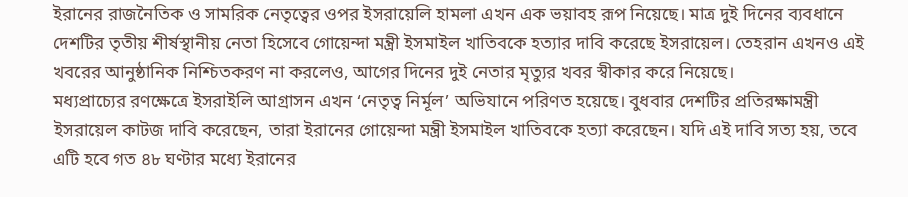ইরানের রাজনৈতিক ও সামরিক নেতৃত্বের ওপর ইসরায়েলি হামলা এখন এক ভয়াবহ রূপ নিয়েছে। মাত্র দুই দিনের ব্যবধানে দেশটির তৃতীয় শীর্ষস্থানীয় নেতা হিসেবে গোয়েন্দা মন্ত্রী ইসমাইল খাতিবকে হত্যার দাবি করেছে ইসরায়েল। তেহরান এখনও এই খবরের আনুষ্ঠানিক নিশ্চিতকরণ না করলেও, আগের দিনের দুই নেতার মৃত্যুর খবর স্বীকার করে নিয়েছে।
মধ্যপ্রাচ্যের রণক্ষেত্রে ইসরাইলি আগ্রাসন এখন ‘নেতৃত্ব নির্মূল’ অভিযানে পরিণত হয়েছে। বুধবার দেশটির প্রতিরক্ষামন্ত্রী ইসরায়েল কাটজ দাবি করেছেন, তারা ইরানের গোয়েন্দা মন্ত্রী ইসমাইল খাতিবকে হত্যা করেছেন। যদি এই দাবি সত্য হয়, তবে এটি হবে গত ৪৮ ঘণ্টার মধ্যে ইরানের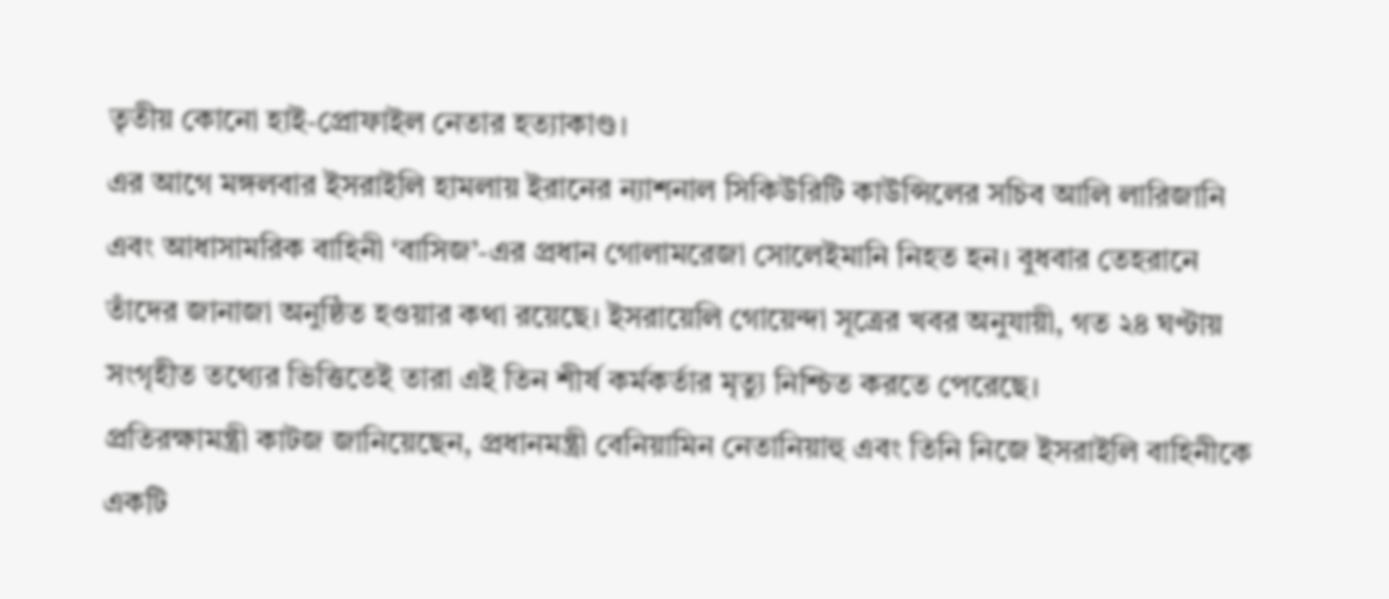তৃতীয় কোনো হাই-প্রোফাইল নেতার হত্যাকাণ্ড।
এর আগে মঙ্গলবার ইসরাইলি হামলায় ইরানের ন্যাশনাল সিকিউরিটি কাউন্সিলের সচিব আলি লারিজানি এবং আধাসামরিক বাহিনী ‘বাসিজ’-এর প্রধান গোলামরেজা সোলেইমানি নিহত হন। বুধবার তেহরানে তাঁদের জানাজা অনুষ্ঠিত হওয়ার কথা রয়েছে। ইসরায়েলি গোয়েন্দা সূত্রের খবর অনুযায়ী, গত ২৪ ঘণ্টায় সংগৃহীত তথ্যের ভিত্তিতেই তারা এই তিন শীর্ষ কর্মকর্তার মৃত্যু নিশ্চিত করতে পেরেছে।
প্রতিরক্ষামন্ত্রী কাটজ জানিয়েছেন, প্রধানমন্ত্রী বেনিয়ামিন নেতানিয়াহু এবং তিনি নিজে ইসরাইলি বাহিনীকে একটি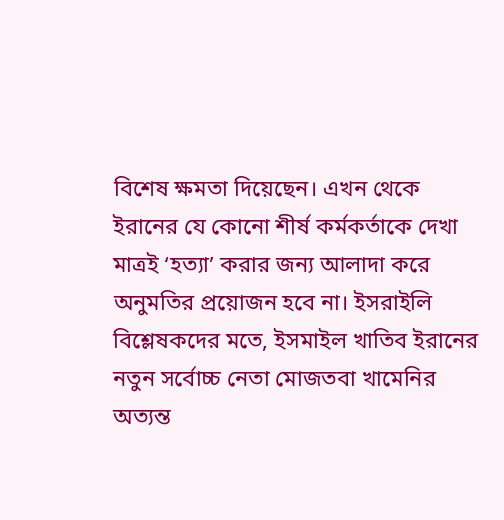বিশেষ ক্ষমতা দিয়েছেন। এখন থেকে ইরানের যে কোনো শীর্ষ কর্মকর্তাকে দেখা মাত্রই ‘হত্যা’ করার জন্য আলাদা করে অনুমতির প্রয়োজন হবে না। ইসরাইলি বিশ্লেষকদের মতে, ইসমাইল খাতিব ইরানের নতুন সর্বোচ্চ নেতা মোজতবা খামেনির অত্যন্ত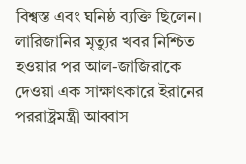বিশ্বস্ত এবং ঘনিষ্ঠ ব্যক্তি ছিলেন।
লারিজানির মৃত্যুর খবর নিশ্চিত হওয়ার পর আল-জাজিরাকে দেওয়া এক সাক্ষাৎকারে ইরানের পররাষ্ট্রমন্ত্রী আব্বাস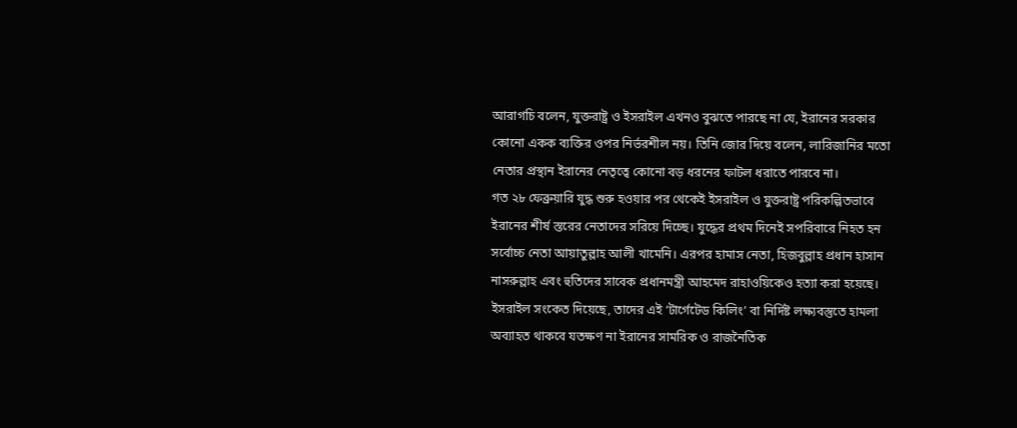আরাগচি বলেন, যুক্তরাষ্ট্র ও ইসরাইল এখনও বুঝতে পারছে না যে, ইরানের সরকার কোনো একক ব্যক্তির ওপর নির্ভরশীল নয়। তিনি জোর দিয়ে বলেন, লারিজানির মতো নেতার প্রস্থান ইরানের নেতৃত্বে কোনো বড় ধরনের ফাটল ধরাতে পারবে না।
গত ২৮ ফেব্রুয়ারি যুদ্ধ শুরু হওয়ার পর থেকেই ইসরাইল ও যুক্তরাষ্ট্র পরিকল্পিতভাবে ইরানের শীর্ষ স্তরের নেতাদের সরিয়ে দিচ্ছে। যুদ্ধের প্রথম দিনেই সপরিবারে নিহত হন সর্বোচ্চ নেতা আয়াতুল্লাহ আলী খামেনি। এরপর হামাস নেতা, হিজবুল্লাহ প্রধান হাসান নাসরুল্লাহ এবং হুতিদের সাবেক প্রধানমন্ত্রী আহমেদ রাহাওয়িকেও হত্যা করা হয়েছে।
ইসরাইল সংকেত দিয়েছে, তাদের এই ‘টার্গেটেড কিলিং’ বা নির্দিষ্ট লক্ষ্যবস্তুতে হামলা অব্যাহত থাকবে যতক্ষণ না ইরানের সামরিক ও রাজনৈতিক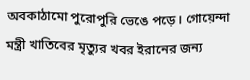অবকাঠামো পুরোপুরি ভেঙে পড়ে। গোয়েন্দা মন্ত্রী খাতিবের মৃত্যুর খবর ইরানের জন্য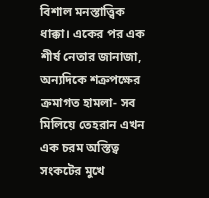বিশাল মনস্তাত্ত্বিক ধাক্কা। একের পর এক শীর্ষ নেতার জানাজা, অন্যদিকে শত্রুপক্ষের ক্রমাগত হামলা- সব মিলিয়ে তেহরান এখন এক চরম অস্তিত্ব সংকটের মুখে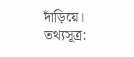দাঁড়িয়ে।
তথ্যসূত্র: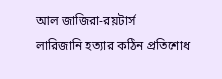আল জাজিরা-রয়টার্স
লারিজানি হত্যার কঠিন প্রতিশোধ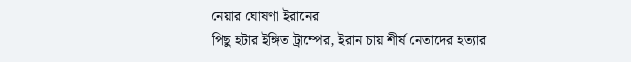নেয়ার ঘোষণা ইরানের
পিছু হটার ইঙ্গিত ট্রাম্পের, ইরান চায় শীর্ষ নেতাদের হত্যার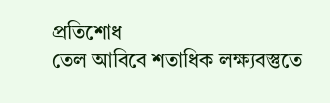প্রতিশোধ
তেল আবিবে শতাধিক লক্ষ্যবস্তুতে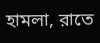হামলা, রাতে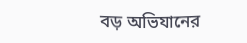বড় অভিযানের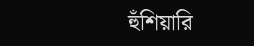হুঁশিয়ারি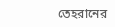তেহরানের